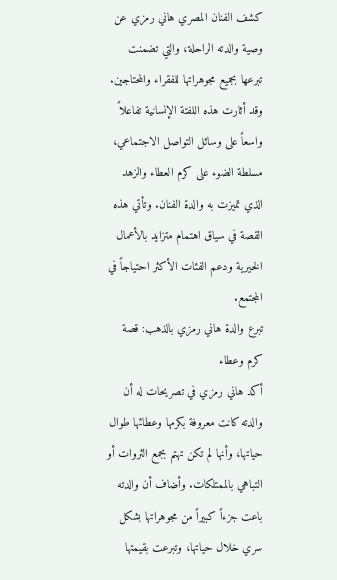كشف الفنان المصري هاني رمزي عن وصية والدته الراحلة، والتي تضمنت تبرعها بجميع مجوهراتها للفقراء والمحتاجين. وقد أثارت هذه اللفتة الإنسانية تفاعلاً واسعاً على وسائل التواصل الاجتماعي، مسلطة الضوء على كرم العطاء والزهد الذي تميزت به والدة الفنان. وتأتي هذه القصة في سياق اهتمام متزايد بالأعمال الخيرية ودعم الفئات الأكثر احتياجاً في المجتمع.
تبرع والدة هاني رمزي بالذهب: قصة كرم وعطاء
أكد هاني رمزي في تصريحات له أن والدته كانت معروفة بكرمها وعطائها طوال حياتها، وأنها لم تكن تهتم بجمع الثروات أو التباهي بالممتلكات. وأضاف أن والدته باعت جزءاً كبيراً من مجوهراتها بشكل سري خلال حياتها، وتبرعت بقيمتها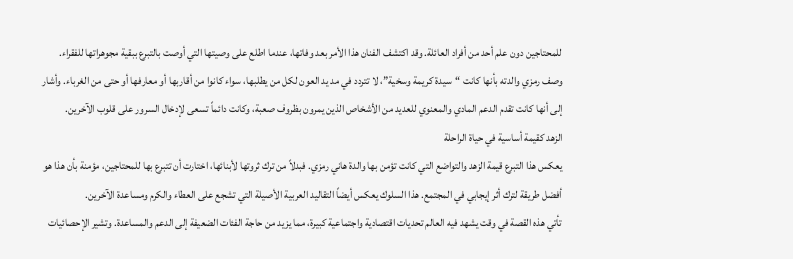للمحتاجين دون علم أحد من أفراد العائلة. وقد اكتشف الفنان هذا الأمر بعد وفاتها، عندما اطلع على وصيتها التي أوصت بالتبرع ببقية مجوهراتها للفقراء.
وصف رمزي والدته بأنها كانت “سيدة كريمة وسخية”، لا تتردد في مد يد العون لكل من يطلبها، سواء كانوا من أقاربها أو معارفها أو حتى من الغرباء. وأشار إلى أنها كانت تقدم الدعم المادي والمعنوي للعديد من الأشخاص الذين يمرون بظروف صعبة، وكانت دائماً تسعى لإدخال السرور على قلوب الآخرين.
الزهد كقيمة أساسية في حياة الراحلة
يعكس هذا التبرع قيمة الزهد والتواضع التي كانت تؤمن بها والدة هاني رمزي. فبدلاً من ترك ثروتها لأبنائها، اختارت أن تتبرع بها للمحتاجين، مؤمنة بأن هذا هو أفضل طريقة لترك أثر إيجابي في المجتمع. هذا السلوك يعكس أيضاً التقاليد العربية الأصيلة التي تشجع على العطاء والكرم ومساعدة الآخرين.
تأتي هذه القصة في وقت يشهد فيه العالم تحديات اقتصادية واجتماعية كبيرة، مما يزيد من حاجة الفئات الضعيفة إلى الدعم والمساعدة. وتشير الإحصائيات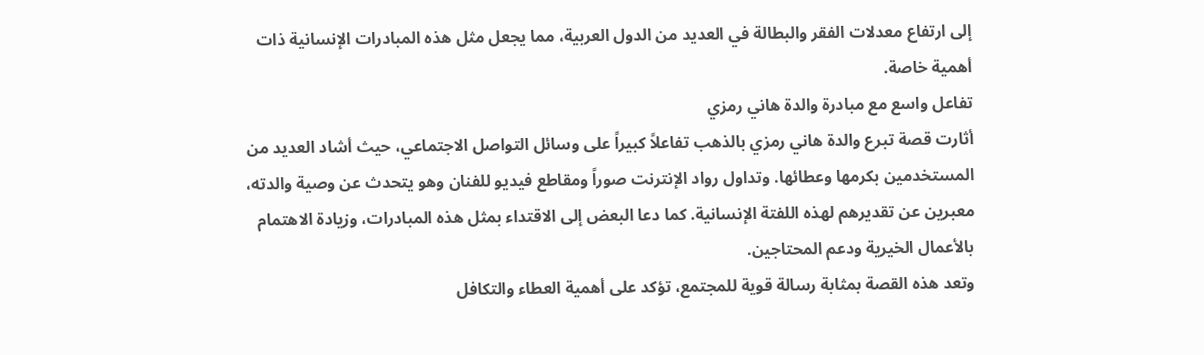إلى ارتفاع معدلات الفقر والبطالة في العديد من الدول العربية، مما يجعل مثل هذه المبادرات الإنسانية ذات أهمية خاصة.
تفاعل واسع مع مبادرة والدة هاني رمزي
أثارت قصة تبرع والدة هاني رمزي بالذهب تفاعلاً كبيراً على وسائل التواصل الاجتماعي، حيث أشاد العديد من المستخدمين بكرمها وعطائها. وتداول رواد الإنترنت صوراً ومقاطع فيديو للفنان وهو يتحدث عن وصية والدته، معبرين عن تقديرهم لهذه اللفتة الإنسانية. كما دعا البعض إلى الاقتداء بمثل هذه المبادرات، وزيادة الاهتمام بالأعمال الخيرية ودعم المحتاجين.
وتعد هذه القصة بمثابة رسالة قوية للمجتمع، تؤكد على أهمية العطاء والتكافل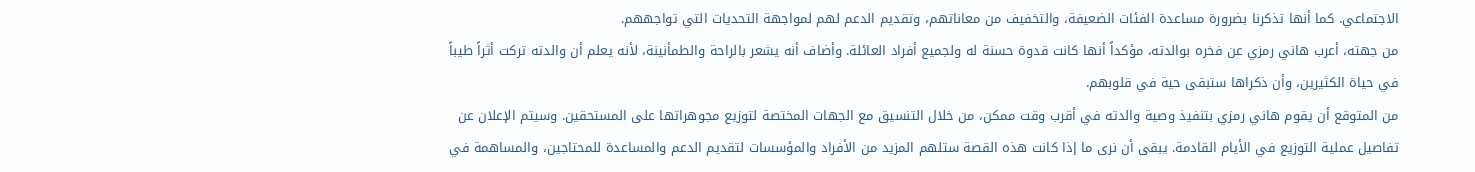الاجتماعي. كما أنها تذكرنا بضرورة مساعدة الفئات الضعيفة، والتخفيف من معاناتهم، وتقديم الدعم لهم لمواجهة التحديات التي تواجههم.
من جهته، أعرب هاني رمزي عن فخره بوالدته، مؤكداً أنها كانت قدوة حسنة له ولجميع أفراد العائلة. وأضاف أنه يشعر بالراحة والطمأنينة، لأنه يعلم أن والدته تركت أثراً طيباً في حياة الكثيرين، وأن ذكراها ستبقى حية في قلوبهم.
من المتوقع أن يقوم هاني رمزي بتنفيذ وصية والدته في أقرب وقت ممكن، من خلال التنسيق مع الجهات المختصة لتوزيع مجوهراتها على المستحقين. وسيتم الإعلان عن تفاصيل عملية التوزيع في الأيام القادمة. يبقى أن نرى ما إذا كانت هذه القصة ستلهم المزيد من الأفراد والمؤسسات لتقديم الدعم والمساعدة للمحتاجين، والمساهمة في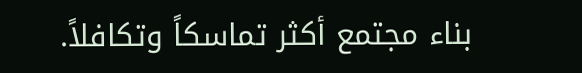بناء مجتمع أكثر تماسكاً وتكافلاً.